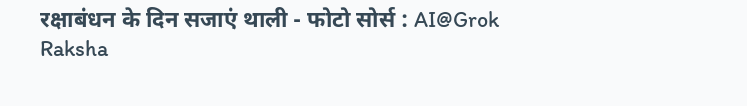रक्षाबंधन के दिन सजाएं थाली - फोटो सोर्स : AI@Grok
Raksha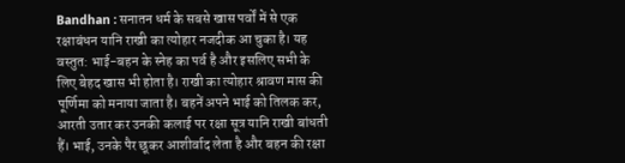Bandhan : सनातन धर्म के सबसे खास पर्वों में से एक रक्षाबंधन यानि राखी का त्योहार नजदीक आ चुका है। यह वस्तुत: भाई-बहन के स्नेह का पर्व है और इसलिए सभी के लिए बेहद खास भी होता है। राखी का त्योहार श्रावण मास की पूर्णिमा को मनाया जाता है। बहनें अपने भाई को तिलक कर, आरती उतार कर उनकी कलाई पर रक्षा सूत्र यानि राखी बांधती हैं। भाई, उनके पैर छूकर आशीर्वाद लेता है और बहन की रक्षा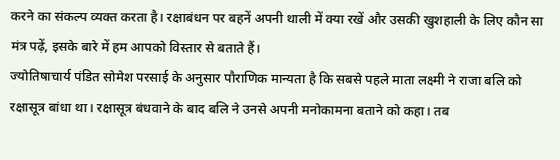करने का संकल्प व्यक्त करता है। रक्षाबंधन पर बहनें अपनी थाली में क्या रखें और उसकी खुशहाली के लिए कौन सा मंत्र पढ़ें, इसके बारे में हम आपको विस्तार से बताते हैं।
ज्योतिषाचार्य पंडित सोमेश परसाई के अनुसार पौराणिक मान्यता है कि सबसे पहले माता लक्ष्मी ने राजा बलि को रक्षासूत्र बांधा था। रक्षासूत्र बंधवाने के बाद बलि ने उनसे अपनी मनोकामना बताने को कहा। तब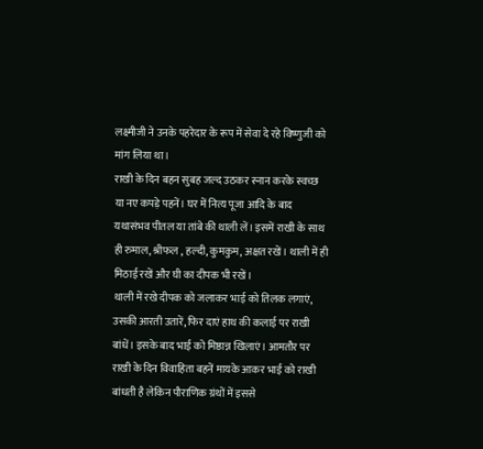लक्ष्मीजी ने उनके पहरेदार के रूप में सेवा दे रहे विष्णुजी को मांग लिया था।
राखी के दिन बहन सुबह जल्द उठकर स्नान करके स्वच्छ या नए कपड़े पहनें। घर में नित्य पूजा आदि के बाद यथासंभव पीतल या तांबे की थाली लें। इसमें राखी के साथ ही रुमाल, श्रीफल , हल्दी, कुमकुम, अक्षत रखें। थाली में ही मिठाई रखें और घी का दीपक भी रखें।
थाली में रखे दीपक को जलाकर भाई को तिलक लगाएं, उसकी आरती उतारें, फिर दाएं हाथ की कलाई पर राखी बांधें। इसके बाद भाई को मिष्ठान्न खिलाएं। आमतौर पर राखी के दिन विवाहिता बहनें मायके आकर भाई को राखी बांधती है लेकिन पौराणिक ग्रंथों में इससे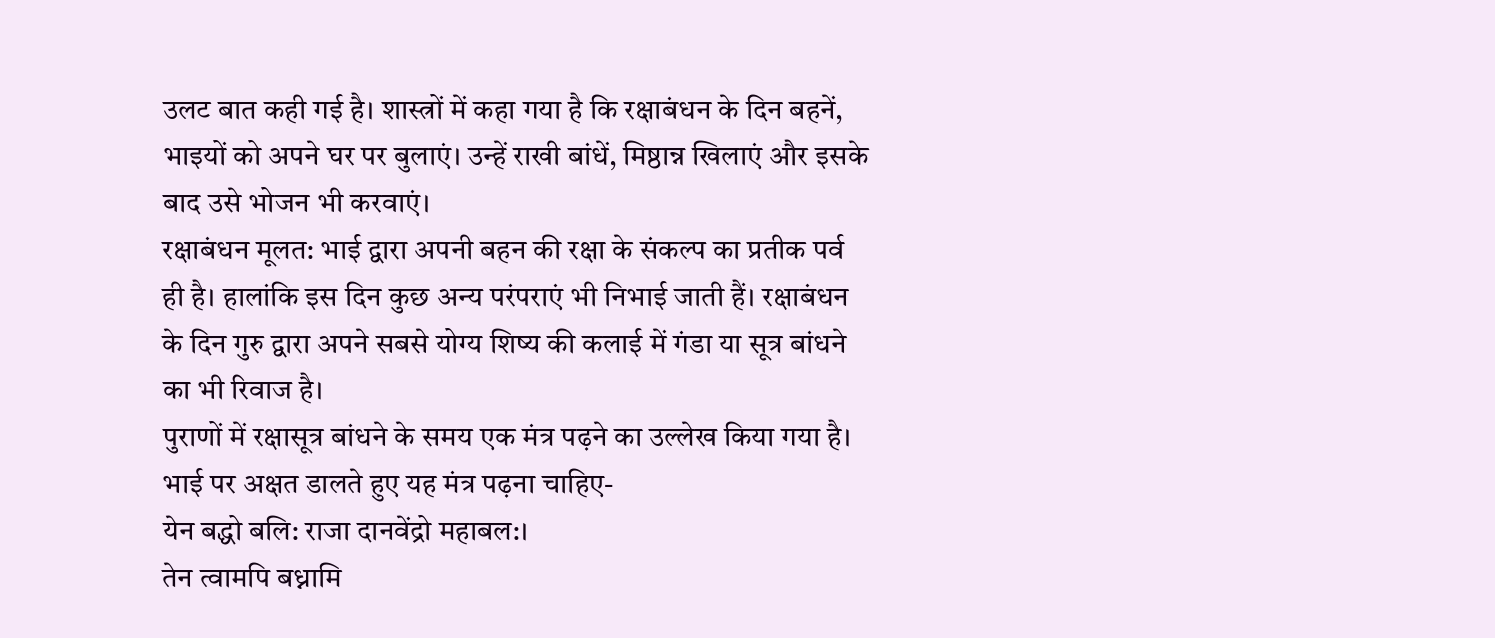उलट बात कही गई है। शास्त्रों में कहा गया है कि रक्षाबंधन के दिन बहनें, भाइयों को अपने घर पर बुलाएं। उन्हें राखी बांधें, मिष्ठान्न खिलाएं और इसके बाद उसे भोजन भी करवाएं।
रक्षाबंधन मूलत: भाई द्वारा अपनी बहन की रक्षा के संकल्प का प्रतीक पर्व ही है। हालांकि इस दिन कुछ अन्य परंपराएं भी निभाई जाती हैं। रक्षाबंधन के दिन गुरु द्वारा अपने सबसे योग्य शिष्य की कलाई में गंडा या सूत्र बांधने का भी रिवाज है।
पुराणों में रक्षासूत्र बांधने के समय एक मंत्र पढ़ने का उल्लेख किया गया है। भाई पर अक्षत डालते हुए यह मंत्र पढ़ना चाहिए-
येन बद्धो बलि: राजा दानवेंद्रो महाबल:।
तेन त्वामपि बध्नामि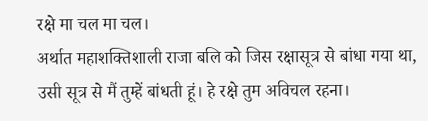रक्षे मा चल मा चल।
अर्थात महाशक्तिशाली राजा बलि को जिस रक्षासूत्र से बांधा गया था, उसी सूत्र से मैं तुम्हें बांधती हूं। हे रक्षे तुम अविचल रहना।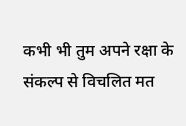कभी भी तुम अपने रक्षा के संकल्प से विचलित मत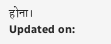होना।
Updated on: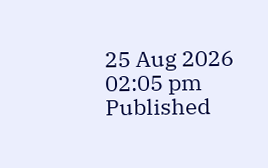25 Aug 2026 02:05 pm
Published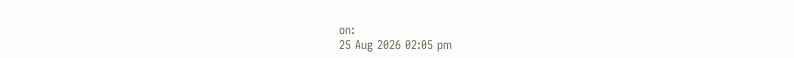on:
25 Aug 2026 02:05 pm